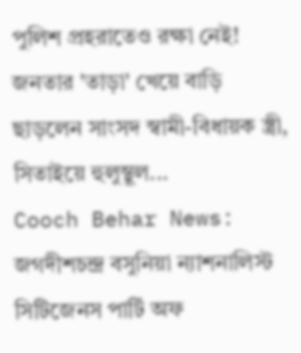পুলিশ প্রহরাতেও রক্ষা নেই! জনতার 'তাড়া' খেয়ে বাড়ি ছাড়লেন সাংসদ স্বামী-বিধায়ক স্ত্রী, সিতাইয়ে হুলুস্থূল...
Cooch Behar News: জগদীশচন্দ্র বসুনিয়া ন্যাশনালিস্ট সিটিজেনস পার্টি অফ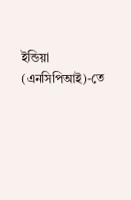ইন্ডিয়া (এনসিপিআই)-তে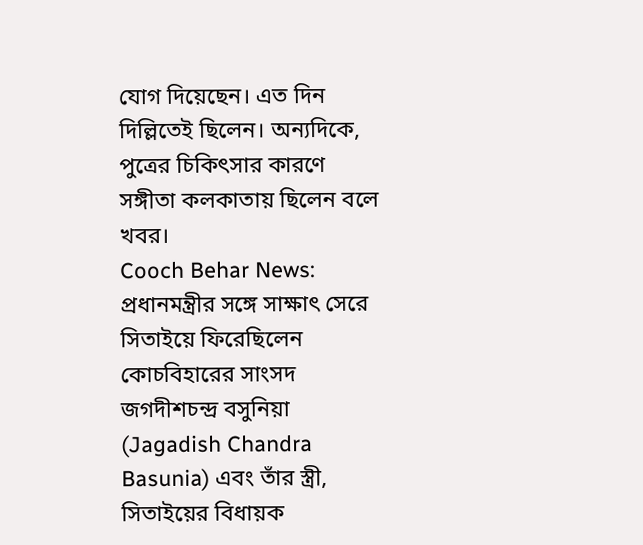যোগ দিয়েছেন। এত দিন দিল্লিতেই ছিলেন। অন্যদিকে, পুত্রের চিকিৎসার কারণে সঙ্গীতা কলকাতায় ছিলেন বলে খবর।
Cooch Behar News: প্রধানমন্ত্রীর সঙ্গে সাক্ষাৎ সেরে সিতাইয়ে ফিরেছিলেন কোচবিহারের সাংসদ জগদীশচন্দ্র বসুনিয়া (Jagadish Chandra Basunia) এবং তাঁর স্ত্রী, সিতাইয়ের বিধায়ক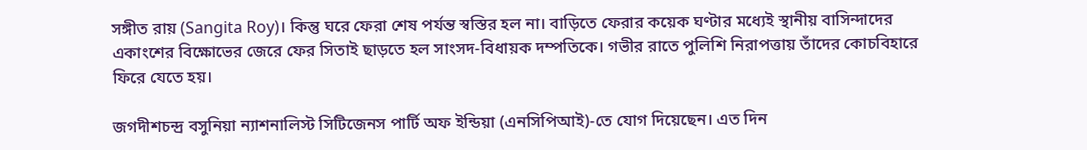সঙ্গীত রায় (Sangita Roy)। কিন্তু ঘরে ফেরা শেষ পর্যন্ত স্বস্তির হল না। বাড়িতে ফেরার কয়েক ঘণ্টার মধ্যেই স্থানীয় বাসিন্দাদের একাংশের বিক্ষোভের জেরে ফের সিতাই ছাড়তে হল সাংসদ-বিধায়ক দম্পতিকে। গভীর রাতে পুলিশি নিরাপত্তায় তাঁদের কোচবিহারে ফিরে যেতে হয়।

জগদীশচন্দ্র বসুনিয়া ন্যাশনালিস্ট সিটিজেনস পার্টি অফ ইন্ডিয়া (এনসিপিআই)-তে যোগ দিয়েছেন। এত দিন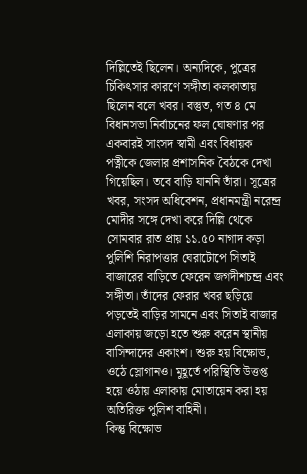দিল্লিতেই ছিলেন। অন্যদিকে, পুত্রের চিকিৎসার কারণে সঙ্গীতা কলকাতায় ছিলেন বলে খবর। বস্তুত, গত ৪ মে বিধানসভা নির্বাচনের ফল ঘোষণার পর একবারই সাংসদ স্বামী এবং বিধায়ক পত্নীকে জেলার প্রশাসনিক বৈঠকে দেখা গিয়েছিল। তবে বাড়ি যাননি তাঁরা। সূত্রের খবর, সংসদ অধিবেশন, প্রধানমন্ত্রী নরেন্দ্র মোদীর সঙ্গে দেখা করে দিল্লি থেকে সোমবার রাত প্রায় ১১.৫০ নাগাদ কড়া পুলিশি নিরাপত্তার ঘেরাটোপে সিতাই বাজারের বাড়িতে ফেরেন জগদীশচন্দ্র এবং সঙ্গীতা। তাঁদের ফেরার খবর ছড়িয়ে পড়তেই বাড়ির সামনে এবং সিতাই বাজার এলাকায় জড়ো হতে শুরু করেন স্থানীয় বাসিন্দাদের একাংশ। শুরু হয় বিক্ষোভ, ওঠে স্লোগানও। মুহূর্তে পরিস্থিতি উত্তপ্ত হয়ে ওঠায় এলাকায় মোতায়েন করা হয় অতিরিক্ত পুলিশ বাহিনী।
কিন্তু বিক্ষোভ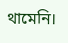থামেনি।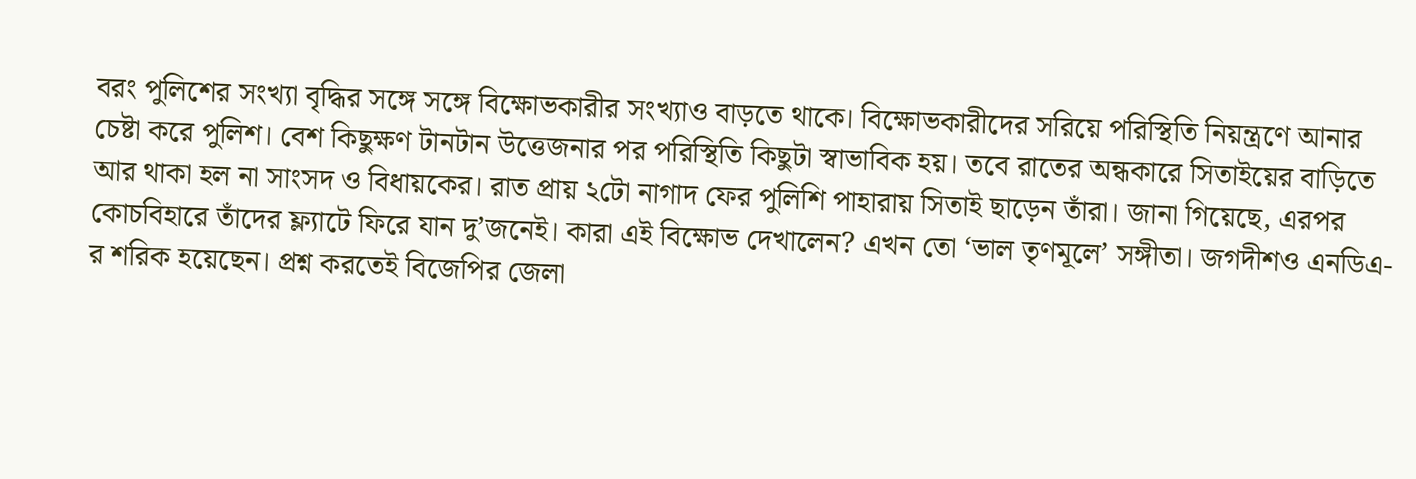বরং পুলিশের সংখ্যা বৃদ্ধির সঙ্গে সঙ্গে বিক্ষোভকারীর সংখ্যাও বাড়তে থাকে। বিক্ষোভকারীদের সরিয়ে পরিস্থিতি নিয়ন্ত্রণে আনার চেষ্টা করে পুলিশ। বেশ কিছুক্ষণ টানটান উত্তেজনার পর পরিস্থিতি কিছুটা স্বাভাবিক হয়। তবে রাতের অন্ধকারে সিতাইয়ের বাড়িতে আর থাকা হল না সাংসদ ও বিধায়কের। রাত প্রায় ২টো নাগাদ ফের পুলিশি পাহারায় সিতাই ছাড়েন তাঁরা। জানা গিয়েছে, এরপর কোচবিহারে তাঁদের ফ্ল্যাটে ফিরে যান দু’জনেই। কারা এই বিক্ষোভ দেখালেন? এখন তো ‘ভাল তৃণমূলে’ সঙ্গীতা। জগদীশও এনডিএ-র শরিক হয়েছেন। প্রশ্ন করতেই বিজেপির জেলা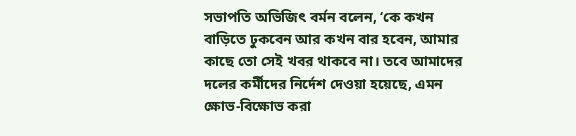সভাপতি অভিজিৎ বর্মন বলেন, ‘কে কখন বাড়িতে ঢুকবেন আর কখন বার হবেন, আমার কাছে তো সেই খবর থাকবে না। তবে আমাদের দলের কর্মীদের নির্দেশ দেওয়া হয়েছে, এমন ক্ষোভ-বিক্ষোভ করা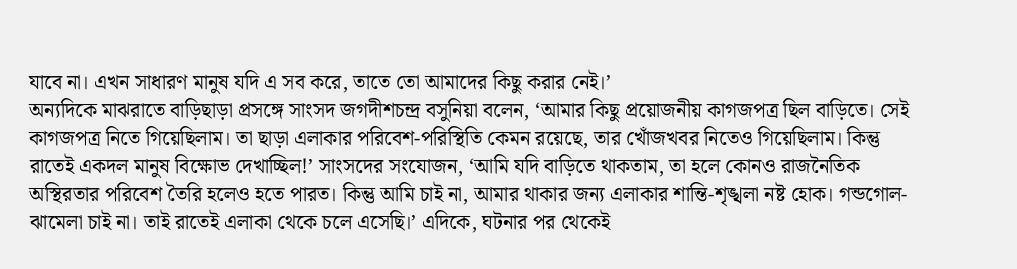যাবে না। এখন সাধারণ মানুষ যদি এ সব করে, তাতে তো আমাদের কিছু করার নেই।’
অন্যদিকে মাঝরাতে বাড়িছাড়া প্রসঙ্গে সাংসদ জগদীশচন্দ্র বসুনিয়া বলেন, ‘আমার কিছু প্রয়োজনীয় কাগজপত্র ছিল বাড়িতে। সেই কাগজপত্র নিতে গিয়েছিলাম। তা ছাড়া এলাকার পরিবেশ-পরিস্থিতি কেমন রয়েছে, তার খোঁজখবর নিতেও গিয়েছিলাম। কিন্তু রাতেই একদল মানুষ বিক্ষোভ দেখাচ্ছিল!’ সাংসদের সংযোজন, ‘আমি যদি বাড়িতে থাকতাম, তা হলে কোনও রাজনৈতিক অস্থিরতার পরিবেশ তৈরি হলেও হতে পারত। কিন্তু আমি চাই না, আমার থাকার জন্য এলাকার শান্তি-শৃঙ্খলা নষ্ট হোক। গন্ডগোল-ঝামেলা চাই না। তাই রাতেই এলাকা থেকে চলে এসেছি।’ এদিকে, ঘটনার পর থেকেই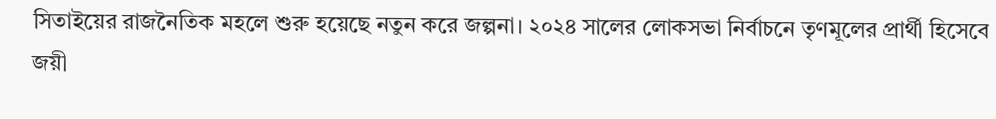সিতাইয়ের রাজনৈতিক মহলে শুরু হয়েছে নতুন করে জল্পনা। ২০২৪ সালের লোকসভা নির্বাচনে তৃণমূলের প্রার্থী হিসেবে জয়ী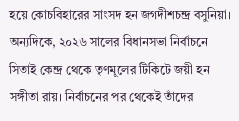হয়ে কোচবিহারের সাংসদ হন জগদীশচন্দ্র বসুনিয়া। অন্যদিকে, ২০২৬ সালের বিধানসভা নির্বাচনে সিতাই কেন্দ্র থেকে তৃণমূলের টিকিটে জয়ী হন সঙ্গীতা রায়। নির্বাচনের পর থেকেই তাঁদের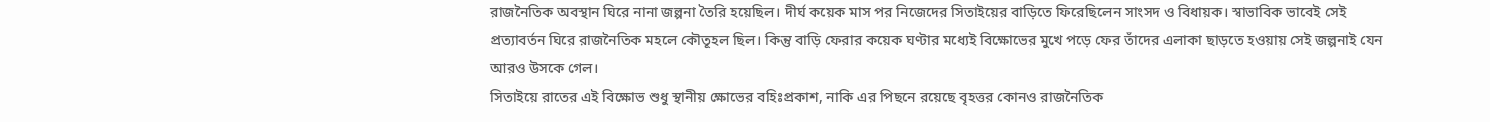রাজনৈতিক অবস্থান ঘিরে নানা জল্পনা তৈরি হয়েছিল। দীর্ঘ কয়েক মাস পর নিজেদের সিতাইয়ের বাড়িতে ফিরেছিলেন সাংসদ ও বিধায়ক। স্বাভাবিক ভাবেই সেই প্রত্যাবর্তন ঘিরে রাজনৈতিক মহলে কৌতূহল ছিল। কিন্তু বাড়ি ফেরার কয়েক ঘণ্টার মধ্যেই বিক্ষোভের মুখে পড়ে ফের তাঁদের এলাকা ছাড়তে হওয়ায় সেই জল্পনাই যেন আরও উসকে গেল।
সিতাইয়ে রাতের এই বিক্ষোভ শুধু স্থানীয় ক্ষোভের বহিঃপ্রকাশ, নাকি এর পিছনে রয়েছে বৃহত্তর কোনও রাজনৈতিক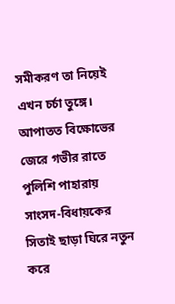সমীকরণ তা নিয়েই এখন চর্চা তুঙ্গে। আপাতত বিক্ষোভের জেরে গভীর রাতে পুলিশি পাহারায় সাংসদ-বিধায়কের সিতাই ছাড়া ঘিরে নতুন করে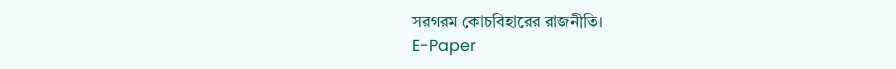সরগরম কোচবিহারের রাজনীতি।
E-Paper